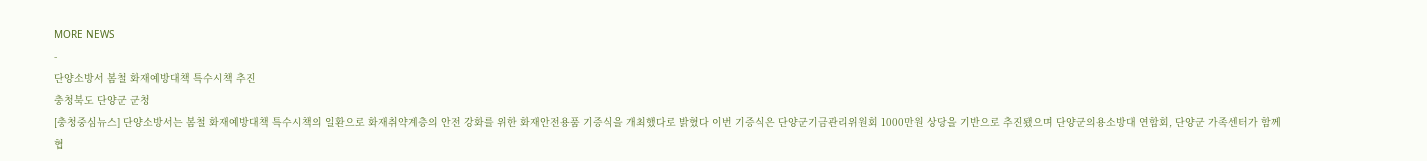MORE NEWS
-
단양소방서 봄철 화재예방대책 특수시책 추진
충청북도 단양군 군청
[충청중심뉴스] 단양소방서는 봄철 화재예방대책 특수시책의 일환으로 화재취약계층의 안전 강화를 위한 화재안전용품 기증식을 개최했다로 밝혔다 이번 기증식은 단양군기금관리위원회 1000만원 상당을 기반으로 추진됐으며 단양군의용소방대 연합회, 단양군 가족센터가 함께 협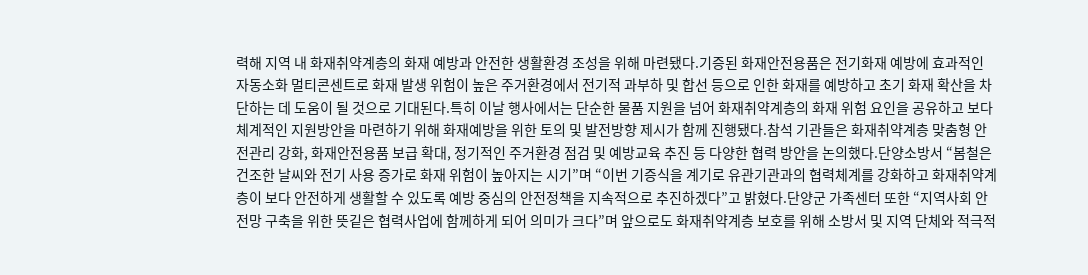력해 지역 내 화재취약계층의 화재 예방과 안전한 생활환경 조성을 위해 마련됐다.기증된 화재안전용품은 전기화재 예방에 효과적인 자동소화 멀티콘센트로 화재 발생 위험이 높은 주거환경에서 전기적 과부하 및 합선 등으로 인한 화재를 예방하고 초기 화재 확산을 차단하는 데 도움이 될 것으로 기대된다.특히 이날 행사에서는 단순한 물품 지원을 넘어 화재취약계층의 화재 위험 요인을 공유하고 보다 체계적인 지원방안을 마련하기 위해 화재예방을 위한 토의 및 발전방향 제시가 함께 진행됐다.참석 기관들은 화재취약계층 맞춤형 안전관리 강화, 화재안전용품 보급 확대, 정기적인 주거환경 점검 및 예방교육 추진 등 다양한 협력 방안을 논의했다.단양소방서 “봄철은 건조한 날씨와 전기 사용 증가로 화재 위험이 높아지는 시기”며 “이번 기증식을 계기로 유관기관과의 협력체계를 강화하고 화재취약계층이 보다 안전하게 생활할 수 있도록 예방 중심의 안전정책을 지속적으로 추진하겠다”고 밝혔다.단양군 가족센터 또한 “지역사회 안전망 구축을 위한 뜻깉은 협력사업에 함께하게 되어 의미가 크다”며 앞으로도 화재취약계층 보호를 위해 소방서 및 지역 단체와 적극적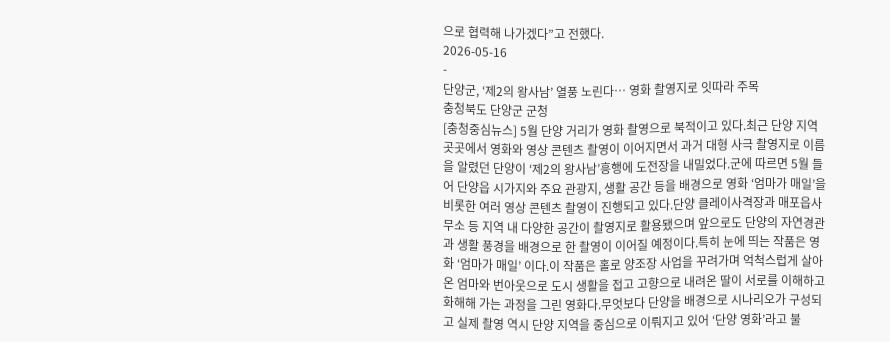으로 협력해 나가겠다”고 전했다.
2026-05-16
-
단양군, ‘제2의 왕사남’ 열풍 노린다… 영화 촬영지로 잇따라 주목
충청북도 단양군 군청
[충청중심뉴스] 5월 단양 거리가 영화 촬영으로 북적이고 있다.최근 단양 지역 곳곳에서 영화와 영상 콘텐츠 촬영이 이어지면서 과거 대형 사극 촬영지로 이름을 알렸던 단양이 ‘제2의 왕사남’흥행에 도전장을 내밀었다.군에 따르면 5월 들어 단양읍 시가지와 주요 관광지, 생활 공간 등을 배경으로 영화 ‘엄마가 매일’을 비롯한 여러 영상 콘텐츠 촬영이 진행되고 있다.단양 클레이사격장과 매포읍사무소 등 지역 내 다양한 공간이 촬영지로 활용됐으며 앞으로도 단양의 자연경관과 생활 풍경을 배경으로 한 촬영이 이어질 예정이다.특히 눈에 띄는 작품은 영화 ‘엄마가 매일’ 이다.이 작품은 홀로 양조장 사업을 꾸려가며 억척스럽게 살아온 엄마와 번아웃으로 도시 생활을 접고 고향으로 내려온 딸이 서로를 이해하고 화해해 가는 과정을 그린 영화다.무엇보다 단양을 배경으로 시나리오가 구성되고 실제 촬영 역시 단양 지역을 중심으로 이뤄지고 있어 ‘단양 영화’라고 불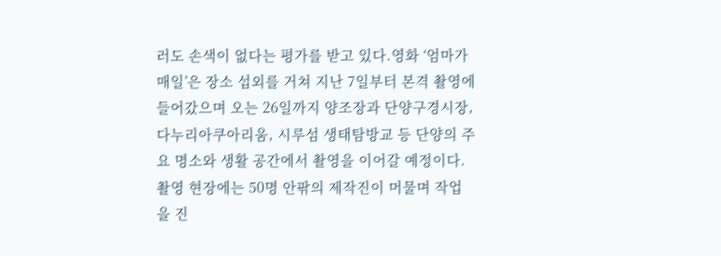러도 손색이 없다는 평가를 받고 있다.영화 ‘엄마가 매일’은 장소 섭외를 거쳐 지난 7일부터 본격 촬영에 들어갔으며 오는 26일까지 양조장과 단양구경시장, 다누리아쿠아리움, 시루섬 생태탐방교 등 단양의 주요 명소와 생활 공간에서 촬영을 이어갈 예정이다.촬영 현장에는 50명 안팎의 제작진이 머물며 작업을 진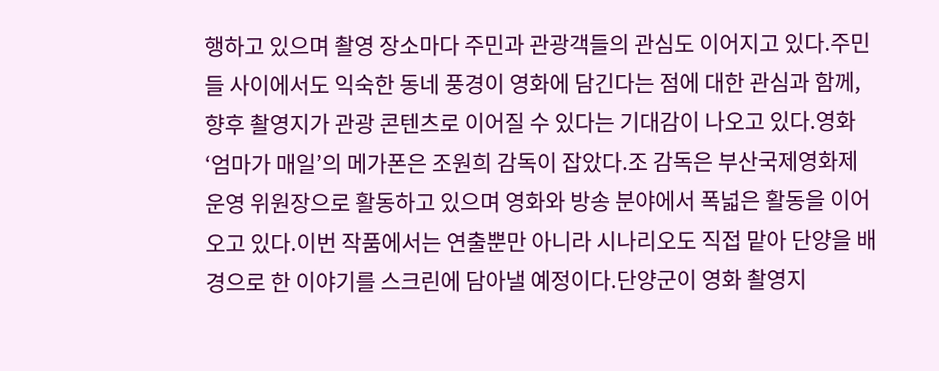행하고 있으며 촬영 장소마다 주민과 관광객들의 관심도 이어지고 있다.주민들 사이에서도 익숙한 동네 풍경이 영화에 담긴다는 점에 대한 관심과 함께, 향후 촬영지가 관광 콘텐츠로 이어질 수 있다는 기대감이 나오고 있다.영화 ‘엄마가 매일’의 메가폰은 조원희 감독이 잡았다.조 감독은 부산국제영화제 운영 위원장으로 활동하고 있으며 영화와 방송 분야에서 폭넓은 활동을 이어오고 있다.이번 작품에서는 연출뿐만 아니라 시나리오도 직접 맡아 단양을 배경으로 한 이야기를 스크린에 담아낼 예정이다.단양군이 영화 촬영지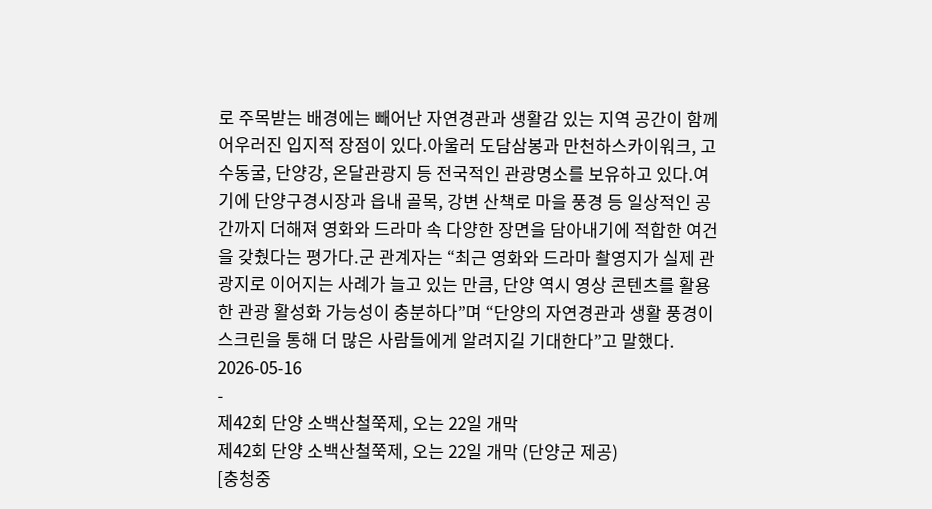로 주목받는 배경에는 빼어난 자연경관과 생활감 있는 지역 공간이 함께 어우러진 입지적 장점이 있다.아울러 도담삼봉과 만천하스카이워크, 고수동굴, 단양강, 온달관광지 등 전국적인 관광명소를 보유하고 있다.여기에 단양구경시장과 읍내 골목, 강변 산책로 마을 풍경 등 일상적인 공간까지 더해져 영화와 드라마 속 다양한 장면을 담아내기에 적합한 여건을 갖췄다는 평가다.군 관계자는 “최근 영화와 드라마 촬영지가 실제 관광지로 이어지는 사례가 늘고 있는 만큼, 단양 역시 영상 콘텐츠를 활용한 관광 활성화 가능성이 충분하다”며 “단양의 자연경관과 생활 풍경이 스크린을 통해 더 많은 사람들에게 알려지길 기대한다”고 말했다.
2026-05-16
-
제42회 단양 소백산철쭉제, 오는 22일 개막
제42회 단양 소백산철쭉제, 오는 22일 개막 (단양군 제공)
[충청중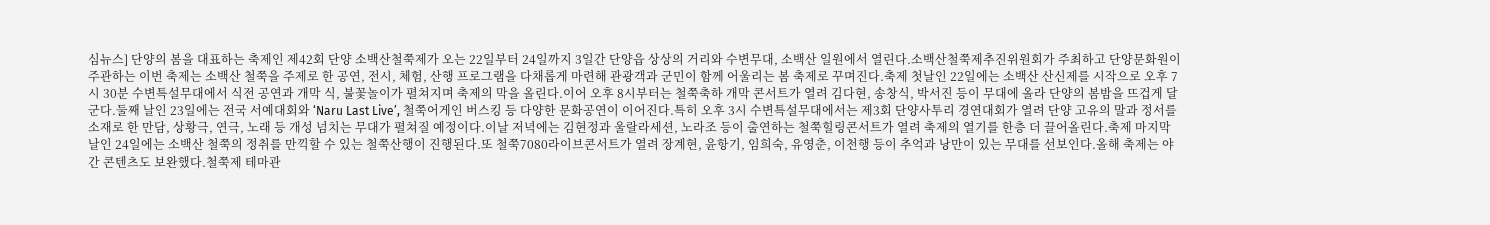심뉴스] 단양의 봄을 대표하는 축제인 제42회 단양 소백산철쭉제가 오는 22일부터 24일까지 3일간 단양읍 상상의 거리와 수변무대, 소백산 일원에서 열린다.소백산철쭉제추진위원회가 주최하고 단양문화원이 주관하는 이번 축제는 소백산 철쭉을 주제로 한 공연, 전시, 체험, 산행 프로그램을 다채롭게 마련해 관광객과 군민이 함께 어울리는 봄 축제로 꾸며진다.축제 첫날인 22일에는 소백산 산신제를 시작으로 오후 7시 30분 수변특설무대에서 식전 공연과 개막 식, 불꽃놀이가 펼쳐지며 축제의 막을 올린다.이어 오후 8시부터는 철쭉축하 개막 콘서트가 열려 김다현, 송창식, 박서진 등이 무대에 올라 단양의 봄밤을 뜨겁게 달군다.둘째 날인 23일에는 전국 서예대회와 ‘Naru Last Live’, 철쭉어게인 버스킹 등 다양한 문화공연이 이어진다.특히 오후 3시 수변특설무대에서는 제3회 단양사투리 경연대회가 열려 단양 고유의 말과 정서를 소재로 한 만담, 상황극, 연극, 노래 등 개성 넘치는 무대가 펼쳐질 예정이다.이날 저녁에는 김현정과 울랄라세션, 노라조 등이 출연하는 철쭉힐링콘서트가 열려 축제의 열기를 한층 더 끌어올린다.축제 마지막 날인 24일에는 소백산 철쭉의 정취를 만끽할 수 있는 철쭉산행이 진행된다.또 철쭉7080라이브콘서트가 열려 장계현, 윤항기, 임희숙, 유영춘, 이천행 등이 추억과 낭만이 있는 무대를 선보인다.올해 축제는 야간 콘텐츠도 보완했다.철쭉제 테마관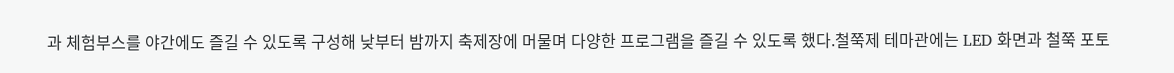과 체험부스를 야간에도 즐길 수 있도록 구성해 낮부터 밤까지 축제장에 머물며 다양한 프로그램을 즐길 수 있도록 했다.철쭉제 테마관에는 LED 화면과 철쭉 포토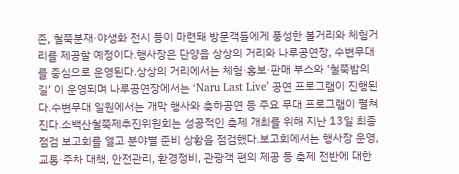존, 철쭉분재·야생화 전시 등이 마련돼 방문객들에게 풍성한 볼거리와 체험거리를 제공할 예정이다.행사장은 단양읍 상상의 거리와 나루공연장, 수변무대를 중심으로 운영된다.상상의 거리에서는 체험·홍보·판매 부스와 ‘철쭉밤의 길’ 이 운영되며 나루공연장에서는 ‘Naru Last Live’ 공연 프로그램이 진행된다.수변무대 일원에서는 개막 행사와 축하공연 등 주요 무대 프로그램이 펼쳐진다.소백산철쭉제추진위원회는 성공적인 축제 개최를 위해 지난 13일 최종점검 보고회를 열고 분야별 준비 상황을 점검했다.보고회에서는 행사장 운영, 교통·주차 대책, 안전관리, 환경정비, 관광객 편의 제공 등 축제 전반에 대한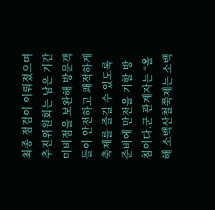최종 점검이 이뤄졌으며 추진위원회는 남은 기간 미비점을 보완해 방문객들이 안전하고 쾌적하게 축제를 즐길 수 있도록 준비에 만전을 기할 방침이다.군 관계자는 “올해 소백산철쭉제는 소백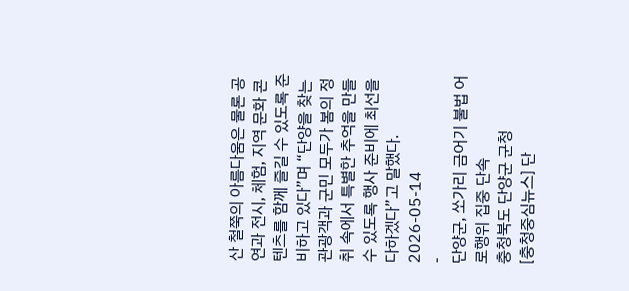산 철쭉의 아름다움은 물론 공연과 전시, 체험, 지역 문화 콘텐츠를 함께 즐길 수 있도록 준비하고 있다”며 “단양을 찾는 관광객과 군민 모두가 봄의 정취 속에서 특별한 추억을 만들 수 있도록 행사 준비에 최선을 다하겠다”고 말했다.
2026-05-14
-
단양군, 쏘가리 금어기 불법 어로행위 집중 단속
충청북도 단양군 군청
[충청중심뉴스] 단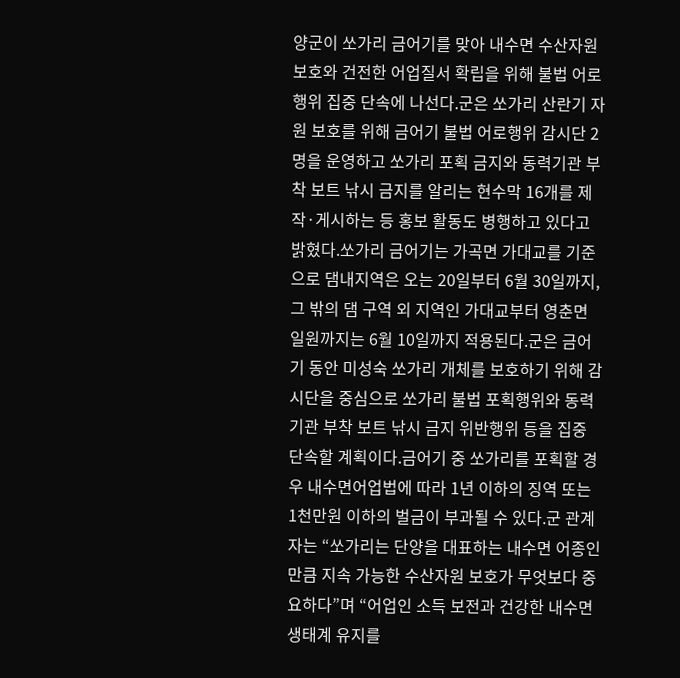양군이 쏘가리 금어기를 맞아 내수면 수산자원 보호와 건전한 어업질서 확립을 위해 불법 어로행위 집중 단속에 나선다.군은 쏘가리 산란기 자원 보호를 위해 금어기 불법 어로행위 감시단 2명을 운영하고 쏘가리 포획 금지와 동력기관 부착 보트 낚시 금지를 알리는 현수막 16개를 제작·게시하는 등 홍보 활동도 병행하고 있다고 밝혔다.쏘가리 금어기는 가곡면 가대교를 기준으로 댐내지역은 오는 20일부터 6월 30일까지, 그 밖의 댐 구역 외 지역인 가대교부터 영춘면 일원까지는 6월 10일까지 적용된다.군은 금어기 동안 미성숙 쏘가리 개체를 보호하기 위해 감시단을 중심으로 쏘가리 불법 포획행위와 동력기관 부착 보트 낚시 금지 위반행위 등을 집중 단속할 계획이다.금어기 중 쏘가리를 포획할 경우 내수면어업법에 따라 1년 이하의 징역 또는 1천만원 이하의 벌금이 부과될 수 있다.군 관계자는 “쏘가리는 단양을 대표하는 내수면 어종인 만큼 지속 가능한 수산자원 보호가 무엇보다 중요하다”며 “어업인 소득 보전과 건강한 내수면 생태계 유지를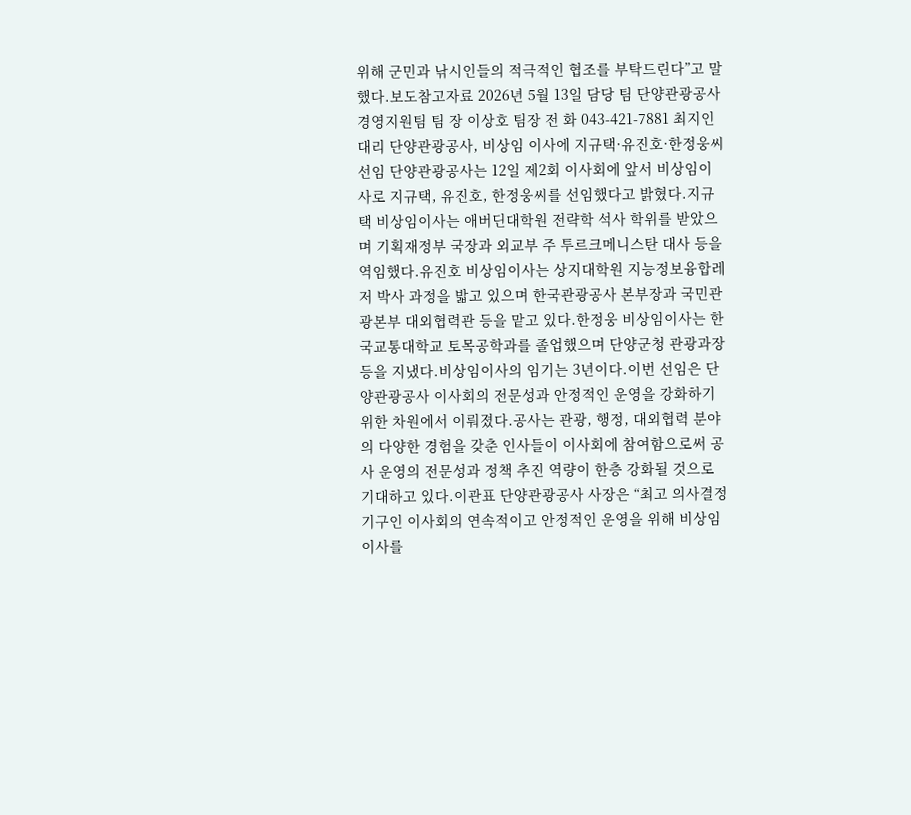위해 군민과 낚시인들의 적극적인 협조를 부탁드린다”고 말했다.보도참고자료 2026년 5월 13일 담당 팀 단양관광공사 경영지원팀 팀 장 이상호 팀장 전 화 043-421-7881 최지인 대리 단양관광공사, 비상임 이사에 지규택·유진호·한정웅씨 선임 단양관광공사는 12일 제2회 이사회에 앞서 비상임이사로 지규택, 유진호, 한정웅씨를 선임했다고 밝혔다.지규택 비상임이사는 애버딘대학원 전략학 석사 학위를 받았으며 기획재정부 국장과 외교부 주 투르크메니스탄 대사 등을 역임했다.유진호 비상임이사는 상지대학원 지능정보융합레저 박사 과정을 밟고 있으며 한국관광공사 본부장과 국민관광본부 대외협력관 등을 맡고 있다.한정웅 비상임이사는 한국교통대학교 토목공학과를 졸업했으며 단양군청 관광과장 등을 지냈다.비상임이사의 임기는 3년이다.이번 선임은 단양관광공사 이사회의 전문성과 안정적인 운영을 강화하기 위한 차원에서 이뤄졌다.공사는 관광, 행정, 대외협력 분야의 다양한 경험을 갖춘 인사들이 이사회에 참여함으로써 공사 운영의 전문성과 정책 추진 역량이 한층 강화될 것으로 기대하고 있다.이관표 단양관광공사 사장은 “최고 의사결정기구인 이사회의 연속적이고 안정적인 운영을 위해 비상임이사를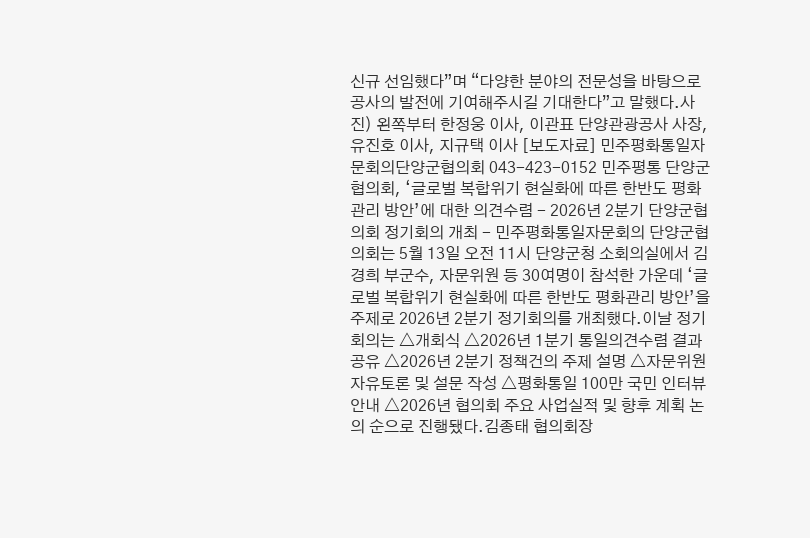신규 선임했다”며 “다양한 분야의 전문성을 바탕으로 공사의 발전에 기여해주시길 기대한다”고 말했다.사진) 왼쪽부터 한정웅 이사, 이관표 단양관광공사 사장, 유진호 이사, 지규택 이사 [보도자료] 민주평화통일자문회의단양군협의회 043-423-0152 민주평통 단양군협의회, ‘글로벌 복합위기 현실화에 따른 한반도 평화관리 방안’에 대한 의견수렴 - 2026년 2분기 단양군협의회 정기회의 개최 - 민주평화통일자문회의 단양군협의회는 5월 13일 오전 11시 단양군청 소회의실에서 김경희 부군수, 자문위원 등 30여명이 참석한 가운데 ‘글로벌 복합위기 현실화에 따른 한반도 평화관리 방안’을 주제로 2026년 2분기 정기회의를 개최했다.이날 정기회의는 △개회식 △2026년 1분기 통일의견수렴 결과 공유 △2026년 2분기 정책건의 주제 설명 △자문위원 자유토론 및 설문 작성 △평화통일 100만 국민 인터뷰 안내 △2026년 협의회 주요 사업실적 및 향후 계획 논의 순으로 진행됐다.김종태 협의회장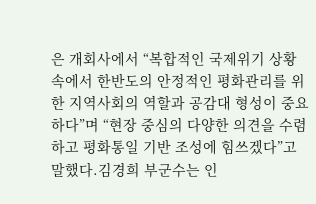은 개회사에서 “복합적인 국제위기 상황 속에서 한반도의 안정적인 평화관리를 위한 지역사회의 역할과 공감대 형성이 중요하다”며 “현장 중심의 다양한 의견을 수렴하고 평화통일 기반 조성에 힘쓰겠다”고 말했다.김경희 부군수는 인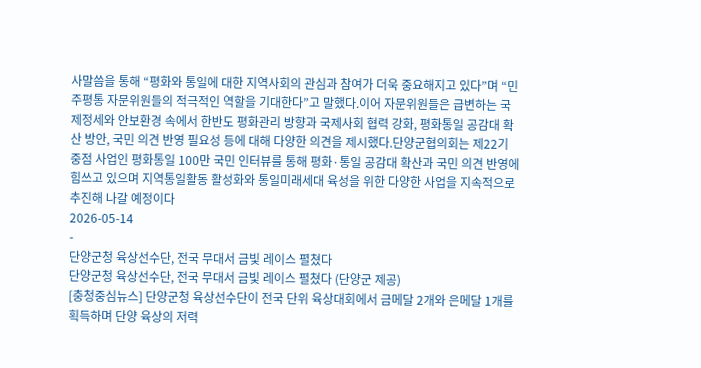사말씀을 통해 “평화와 통일에 대한 지역사회의 관심과 참여가 더욱 중요해지고 있다”며 “민주평통 자문위원들의 적극적인 역할을 기대한다”고 말했다.이어 자문위원들은 급변하는 국제정세와 안보환경 속에서 한반도 평화관리 방향과 국제사회 협력 강화, 평화통일 공감대 확산 방안, 국민 의견 반영 필요성 등에 대해 다양한 의견을 제시했다.단양군협의회는 제22기 중점 사업인 평화통일 100만 국민 인터뷰를 통해 평화·통일 공감대 확산과 국민 의견 반영에 힘쓰고 있으며 지역통일활동 활성화와 통일미래세대 육성을 위한 다양한 사업을 지속적으로 추진해 나갈 예정이다
2026-05-14
-
단양군청 육상선수단, 전국 무대서 금빛 레이스 펼쳤다
단양군청 육상선수단, 전국 무대서 금빛 레이스 펼쳤다 (단양군 제공)
[충청중심뉴스] 단양군청 육상선수단이 전국 단위 육상대회에서 금메달 2개와 은메달 1개를 획득하며 단양 육상의 저력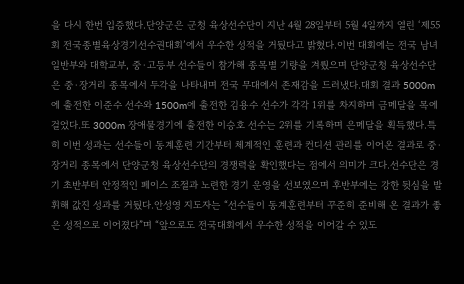을 다시 한번 입증했다.단양군은 군청 육상선수단이 지난 4월 28일부터 5월 4일까지 열린 ‘제55회 전국종별육상경기선수권대회’에서 우수한 성적을 거뒀다고 밝혔다.이번 대회에는 전국 남녀 일반부와 대학교부, 중·고등부 선수들이 참가해 종목별 기량을 겨뤘으며 단양군청 육상선수단은 중·장거리 종목에서 두각을 나타내며 전국 무대에서 존재감을 드러냈다.대회 결과 5000m에 출전한 이준수 선수와 1500m에 출전한 김용수 선수가 각각 1위를 차지하며 금메달을 목에 걸었다.또 3000m 장애물경기에 출전한 이승호 선수는 2위를 기록하며 은메달을 획득했다.특히 이번 성과는 선수들이 동계훈련 기간부터 체계적인 훈련과 컨디션 관리를 이어온 결과로 중·장거리 종목에서 단양군청 육상선수단의 경쟁력을 확인했다는 점에서 의미가 크다.선수단은 경기 초반부터 안정적인 페이스 조절과 노련한 경기 운영을 선보였으며 후반부에는 강한 뒷심을 발휘해 값진 성과를 거뒀다.안성영 지도자는 “선수들이 동계훈련부터 꾸준히 준비해 온 결과가 좋은 성적으로 이어졌다”며 “앞으로도 전국대회에서 우수한 성적을 이어갈 수 있도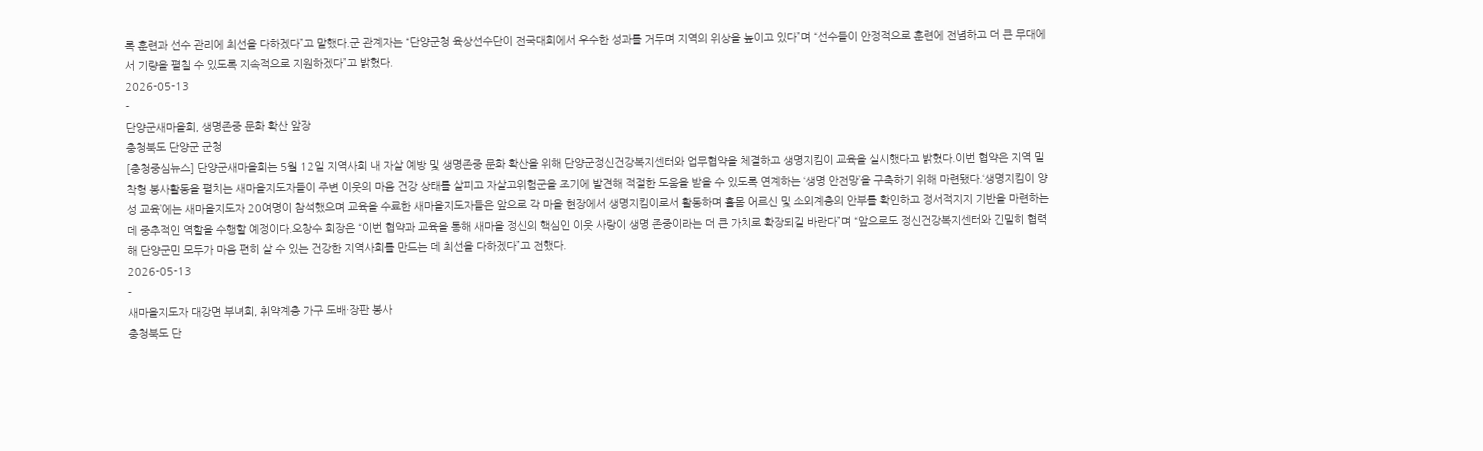록 훈련과 선수 관리에 최선을 다하겠다”고 말했다.군 관계자는 “단양군청 육상선수단이 전국대회에서 우수한 성과를 거두며 지역의 위상을 높이고 있다”며 “선수들이 안정적으로 훈련에 전념하고 더 큰 무대에서 기량을 펼칠 수 있도록 지속적으로 지원하겠다”고 밝혔다.
2026-05-13
-
단양군새마을회, 생명존중 문화 확산 앞장
충청북도 단양군 군청
[충청중심뉴스] 단양군새마을회는 5월 12일 지역사회 내 자살 예방 및 생명존중 문화 확산을 위해 단양군정신건강복지센터와 업무협약을 체결하고 생명지킴이 교육을 실시했다고 밝혔다.이번 협약은 지역 밀착형 봉사활동을 펼치는 새마을지도자들이 주변 이웃의 마음 건강 상태를 살피고 자살고위험군을 조기에 발견해 적절한 도움을 받을 수 있도록 연계하는 ‘생명 안전망’을 구축하기 위해 마련됐다.‘생명지킴이 양성 교육’에는 새마을지도자 20여명이 참석했으며 교육을 수료한 새마을지도자들은 앞으로 각 마을 현장에서 생명지킴이로서 활동하며 홀몸 어르신 및 소외계층의 안부를 확인하고 정서적지지 기반을 마련하는 데 중추적인 역할을 수행할 예정이다.오창수 회장은 “이번 협약과 교육을 통해 새마을 정신의 핵심인 이웃 사랑이 생명 존중이라는 더 큰 가치로 확장되길 바란다”며 “앞으로도 정신건강복지센터와 긴밀히 협력해 단양군민 모두가 마음 편히 살 수 있는 건강한 지역사회를 만드는 데 최선을 다하겠다”고 전했다.
2026-05-13
-
새마을지도자 대강면 부녀회, 취약계층 가구 도배·장판 봉사
충청북도 단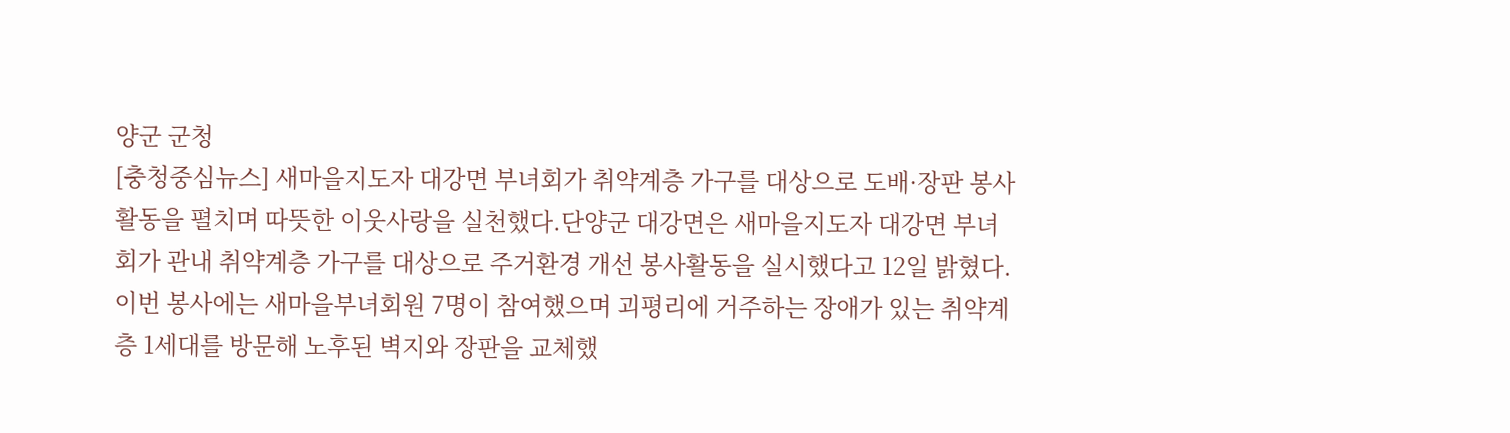양군 군청
[충청중심뉴스] 새마을지도자 대강면 부녀회가 취약계층 가구를 대상으로 도배·장판 봉사활동을 펼치며 따뜻한 이웃사랑을 실천했다.단양군 대강면은 새마을지도자 대강면 부녀회가 관내 취약계층 가구를 대상으로 주거환경 개선 봉사활동을 실시했다고 12일 밝혔다.이번 봉사에는 새마을부녀회원 7명이 참여했으며 괴평리에 거주하는 장애가 있는 취약계층 1세대를 방문해 노후된 벽지와 장판을 교체했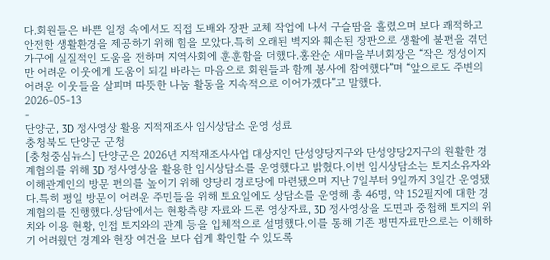다.회원들은 바쁜 일정 속에서도 직접 도배와 장판 교체 작업에 나서 구슬땀을 흘렸으며 보다 쾌적하고 안전한 생활환경을 제공하기 위해 힘을 모았다.특히 오래된 벽지와 훼손된 장판으로 생활에 불편을 겪던 가구에 실질적인 도움을 전하며 지역사회에 훈훈함을 더했다.홍완순 새마을부녀회장은 “작은 정성이지만 어려운 이웃에게 도움이 되길 바라는 마음으로 회원들과 함께 봉사에 참여했다”며 “앞으로도 주변의 어려운 이웃들을 살피며 따뜻한 나눔 활동을 지속적으로 이어가겠다”고 말했다.
2026-05-13
-
단양군, 3D 정사영상 활용 지적재조사 임시상담소 운영 성료
충청북도 단양군 군청
[충청중심뉴스] 단양군은 2026년 지적재조사사업 대상지인 단성양당지구와 단성양당2지구의 원활한 경계협의를 위해 3D 정사영상을 활용한 임시상담소를 운영했다고 밝혔다.이번 임시상담소는 토지소유자와 이해관계인의 방문 편의를 높이기 위해 양당리 경로당에 마련됐으며 지난 7일부터 9일까지 3일간 운영됐다.특히 평일 방문이 어려운 주민들을 위해 토요일에도 상담소를 운영해 총 46명, 약 152필지에 대한 경계협의를 진행했다.상담에서는 현황측량 자료와 드론 영상자료, 3D 정사영상을 도면과 중첩해 토지의 위치와 이용 현황, 인접 토지와의 관계 등을 입체적으로 설명했다.이를 통해 기존 평면자료만으로는 이해하기 어려웠던 경계와 현장 여건을 보다 쉽게 확인할 수 있도록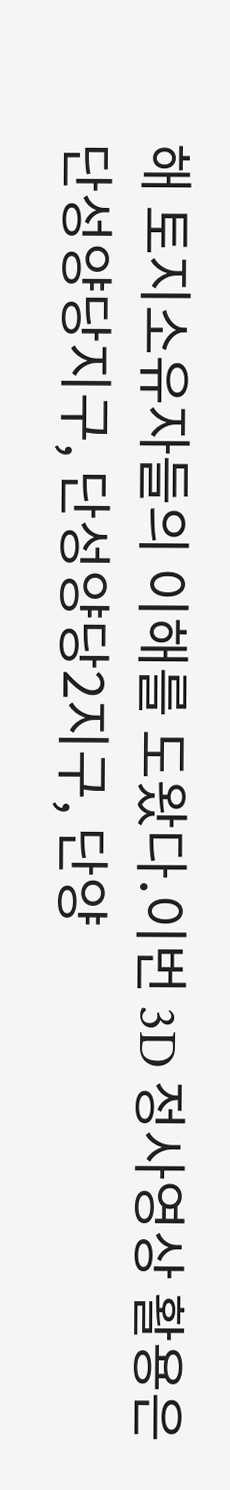해 토지소유자들의 이해를 도왔다.이번 3D 정사영상 활용은 단성양당지구, 단성양당2지구, 단양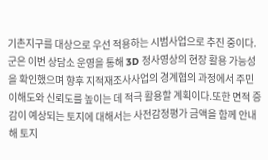기촌지구를 대상으로 우선 적용하는 시범사업으로 추진 중이다.군은 이번 상담소 운영을 통해 3D 정사영상의 현장 활용 가능성을 확인했으며 향후 지적재조사사업의 경계협의 과정에서 주민 이해도와 신뢰도를 높이는 데 적극 활용할 계획이다.또한 면적 증감이 예상되는 토지에 대해서는 사전감정평가 금액을 함께 안내해 토지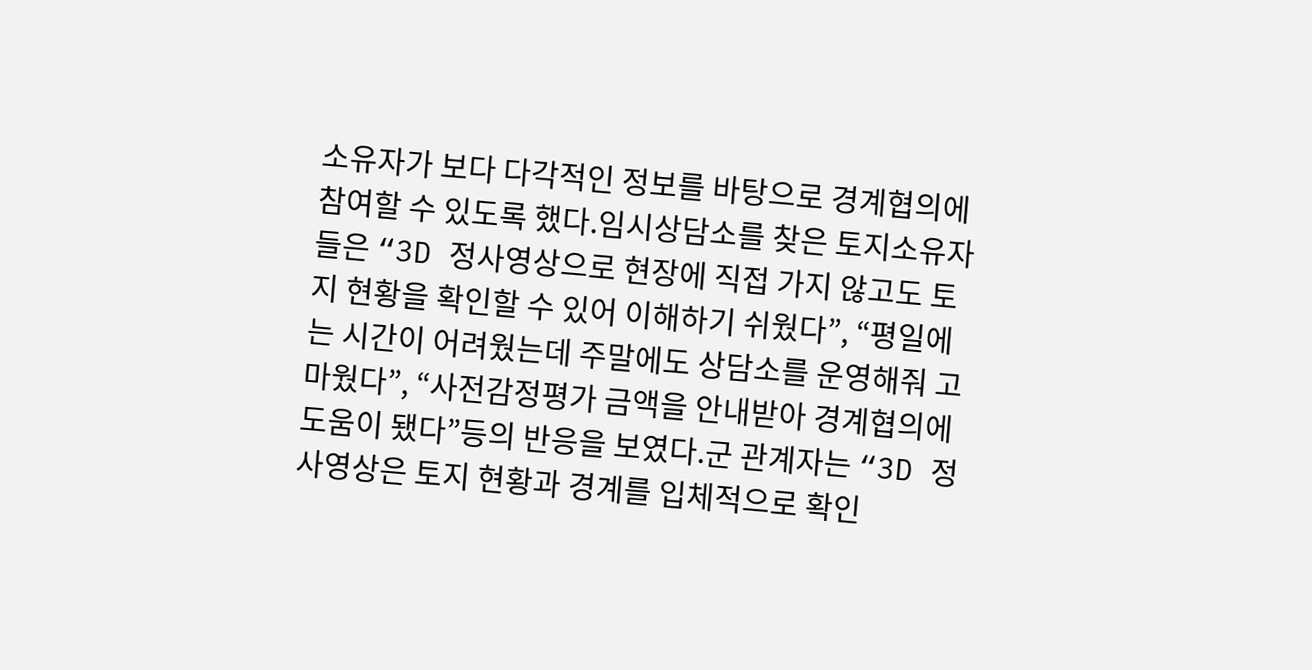소유자가 보다 다각적인 정보를 바탕으로 경계협의에 참여할 수 있도록 했다.임시상담소를 찾은 토지소유자들은 “3D 정사영상으로 현장에 직접 가지 않고도 토지 현황을 확인할 수 있어 이해하기 쉬웠다”, “평일에는 시간이 어려웠는데 주말에도 상담소를 운영해줘 고마웠다”, “사전감정평가 금액을 안내받아 경계협의에 도움이 됐다”등의 반응을 보였다.군 관계자는 “3D 정사영상은 토지 현황과 경계를 입체적으로 확인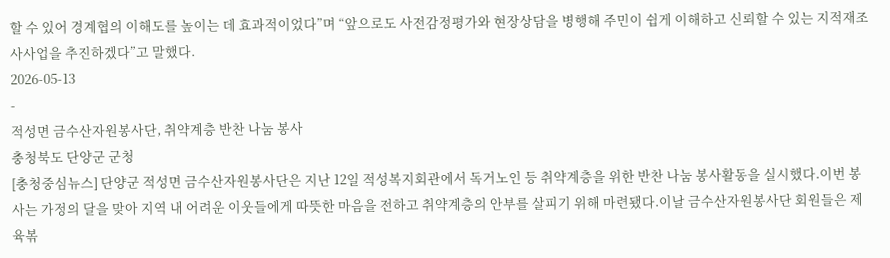할 수 있어 경계협의 이해도를 높이는 데 효과적이었다”며 “앞으로도 사전감정평가와 현장상담을 병행해 주민이 쉽게 이해하고 신뢰할 수 있는 지적재조사사업을 추진하겠다”고 말했다.
2026-05-13
-
적성면 금수산자원봉사단, 취약계층 반찬 나눔 봉사
충청북도 단양군 군청
[충청중심뉴스] 단양군 적성면 금수산자원봉사단은 지난 12일 적성복지회관에서 독거노인 등 취약계층을 위한 반찬 나눔 봉사활동을 실시했다.이번 봉사는 가정의 달을 맞아 지역 내 어려운 이웃들에게 따뜻한 마음을 전하고 취약계층의 안부를 살피기 위해 마련됐다.이날 금수산자원봉사단 회원들은 제육볶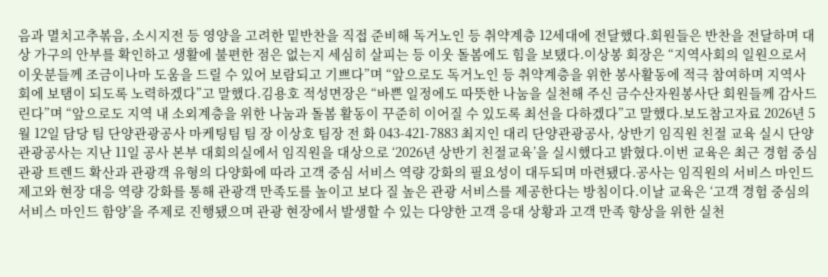음과 멸치고추볶음, 소시지전 등 영양을 고려한 밑반찬을 직접 준비해 독거노인 등 취약계층 12세대에 전달했다.회원들은 반찬을 전달하며 대상 가구의 안부를 확인하고 생활에 불편한 점은 없는지 세심히 살피는 등 이웃 돌봄에도 힘을 보탰다.이상봉 회장은 “지역사회의 일원으로서 이웃분들께 조금이나마 도움을 드릴 수 있어 보람되고 기쁘다”며 “앞으로도 독거노인 등 취약계층을 위한 봉사활동에 적극 참여하며 지역사회에 보탬이 되도록 노력하겠다”고 말했다.김용호 적성면장은 “바쁜 일정에도 따뜻한 나눔을 실천해 주신 금수산자원봉사단 회원들께 감사드린다”며 “앞으로도 지역 내 소외계층을 위한 나눔과 돌봄 활동이 꾸준히 이어질 수 있도록 최선을 다하겠다”고 말했다.보도참고자료 2026년 5월 12일 담당 팀 단양관광공사 마케팅팀 팀 장 이상호 팀장 전 화 043-421-7883 최지인 대리 단양관광공사, 상반기 임직원 친절 교육 실시 단양관광공사는 지난 11일 공사 본부 대회의실에서 임직원을 대상으로 ‘2026년 상반기 친절교육’을 실시했다고 밝혔다.이번 교육은 최근 경험 중심 관광 트렌드 확산과 관광객 유형의 다양화에 따라 고객 중심 서비스 역량 강화의 필요성이 대두되며 마련됐다.공사는 임직원의 서비스 마인드 제고와 현장 대응 역량 강화를 통해 관광객 만족도를 높이고 보다 질 높은 관광 서비스를 제공한다는 방침이다.이날 교육은 ‘고객 경험 중심의 서비스 마인드 함양’을 주제로 진행됐으며 관광 현장에서 발생할 수 있는 다양한 고객 응대 상황과 고객 만족 향상을 위한 실천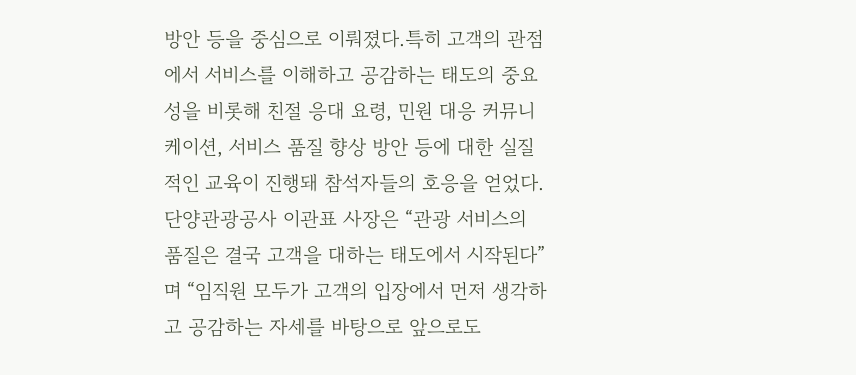방안 등을 중심으로 이뤄졌다.특히 고객의 관점에서 서비스를 이해하고 공감하는 태도의 중요성을 비롯해 친절 응대 요령, 민원 대응 커뮤니케이션, 서비스 품질 향상 방안 등에 대한 실질적인 교육이 진행돼 참석자들의 호응을 얻었다.단양관광공사 이관표 사장은 “관광 서비스의 품질은 결국 고객을 대하는 태도에서 시작된다”며 “임직원 모두가 고객의 입장에서 먼저 생각하고 공감하는 자세를 바탕으로 앞으로도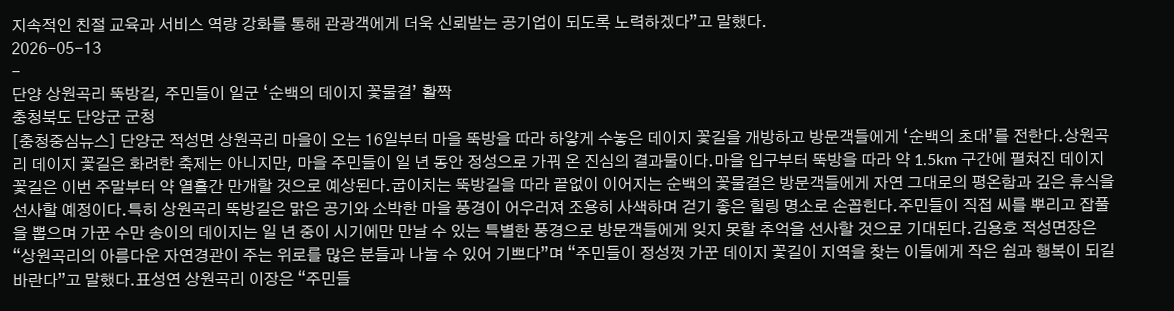지속적인 친절 교육과 서비스 역량 강화를 통해 관광객에게 더욱 신뢰받는 공기업이 되도록 노력하겠다”고 말했다.
2026-05-13
-
단양 상원곡리 뚝방길, 주민들이 일군 ‘순백의 데이지 꽃물결’ 활짝
충청북도 단양군 군청
[충청중심뉴스] 단양군 적성면 상원곡리 마을이 오는 16일부터 마을 뚝방을 따라 하얗게 수놓은 데이지 꽃길을 개방하고 방문객들에게 ‘순백의 초대’를 전한다.상원곡리 데이지 꽃길은 화려한 축제는 아니지만, 마을 주민들이 일 년 동안 정성으로 가꿔 온 진심의 결과물이다.마을 입구부터 뚝방을 따라 약 1.5km 구간에 펼쳐진 데이지 꽃길은 이번 주말부터 약 열흘간 만개할 것으로 예상된다.굽이치는 뚝방길을 따라 끝없이 이어지는 순백의 꽃물결은 방문객들에게 자연 그대로의 평온함과 깊은 휴식을 선사할 예정이다.특히 상원곡리 뚝방길은 맑은 공기와 소박한 마을 풍경이 어우러져 조용히 사색하며 걷기 좋은 힐링 명소로 손꼽힌다.주민들이 직접 씨를 뿌리고 잡풀을 뽑으며 가꾼 수만 송이의 데이지는 일 년 중이 시기에만 만날 수 있는 특별한 풍경으로 방문객들에게 잊지 못할 추억을 선사할 것으로 기대된다.김용호 적성면장은 “상원곡리의 아름다운 자연경관이 주는 위로를 많은 분들과 나눌 수 있어 기쁘다”며 “주민들이 정성껏 가꾼 데이지 꽃길이 지역을 찾는 이들에게 작은 쉼과 행복이 되길 바란다”고 말했다.표성연 상원곡리 이장은 “주민들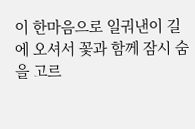이 한마음으로 일궈낸이 길에 오셔서 꽃과 함께 잠시 숨을 고르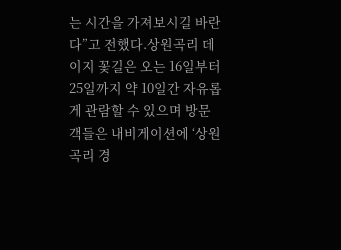는 시간을 가져보시길 바란다”고 전했다.상원곡리 데이지 꽃길은 오는 16일부터 25일까지 약 10일간 자유롭게 관람할 수 있으며 방문객들은 내비게이션에 ‘상원곡리 경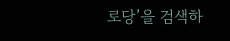로당’을 검색하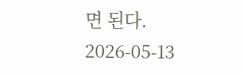면 된다.
2026-05-13